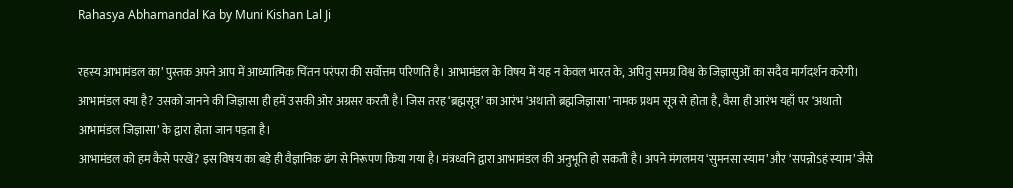Rahasya Abhamandal Ka by Muni Kishan Lal Ji

रहस्य आभामंडल का’ पुस्तक अपने आप में आध्यात्मिक चिंतन परंपरा की सर्वोत्तम परिणति है। आभामंडल के विषय में यह न केवल भारत के, अपितु समग्र विश्व के जिज्ञासुओं का सदैव मार्गदर्शन करेगी। आभामंडल क्या है? उसको जानने की जिज्ञासा ही हमें उसकी ओर अग्रसर करती है। जिस तरह ‘ब्रह्मसूत्र’ का आरंभ ‘अथातो ब्रह्मजिज्ञासा’ नामक प्रथम सूत्र से होता है, वैसा ही आरंभ यहाँ पर ‘अथातो आभामंडल जिज्ञासा’ के द्वारा होता जान पड़ता है।
आभामंडल को हम कैसे परखें? इस विषय का बड़े ही वैज्ञानिक ढंग से निरूपण किया गया है। मंत्रध्वनि द्वारा आभामंडल की अनुभूति हो सकती है। अपने मंगलमय ‘सुमनसा स्याम’ और ‘सपन्नोऽहं स्याम’ जैसे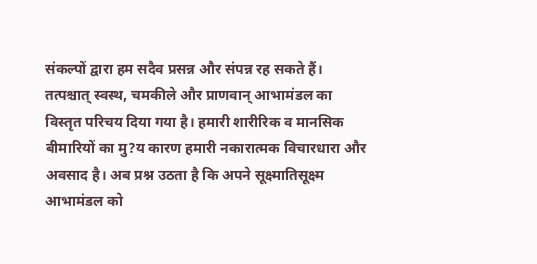संकल्पों द्वारा हम सदैव प्रसन्न और संपन्न रह सकते हैं। तत्पश्चात् स्वस्थ, चमकीले और प्राणवान् आभामंडल का विस्तृत परिचय दिया गया है। हमारी शारीरिक व मानसिक बीमारियों का मु?य कारण हमारी नकारात्मक विचारधारा और अवसाद है। अब प्रश्न उठता है कि अपने सूक्ष्मातिसूक्ष्म आभामंडल को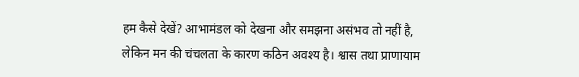हम कैसे देखें? आभामंडल को देखना और समझना असंभव तो नहीं है, लेकिन मन की चंचलता के कारण कठिन अवश्य है। श्वास तथा प्राणायाम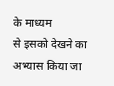के माध्यम
से इसको देखने का अभ्यास किया जा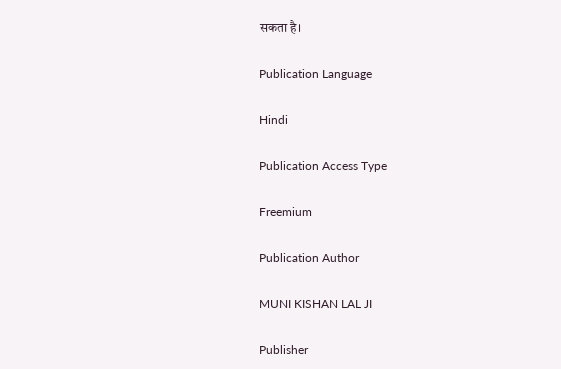सकता है।

Publication Language

Hindi

Publication Access Type

Freemium

Publication Author

MUNI KISHAN LAL JI

Publisher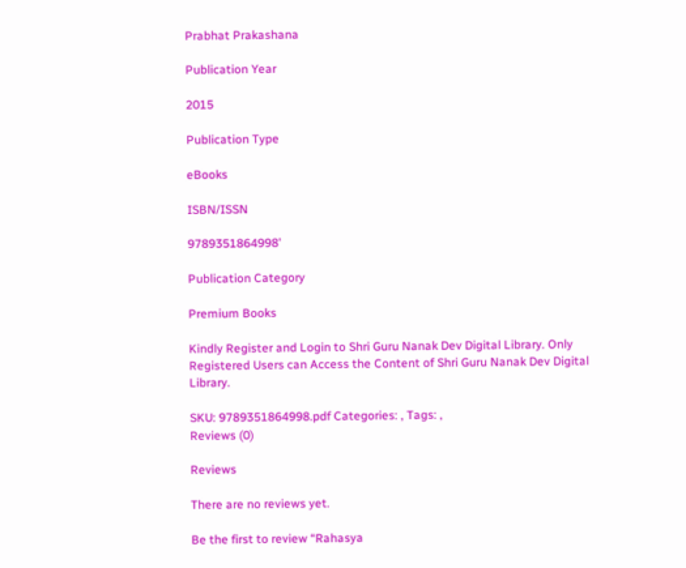Prabhat Prakashana

Publication Year

2015

Publication Type

eBooks

ISBN/ISSN

9789351864998'

Publication Category

Premium Books

Kindly Register and Login to Shri Guru Nanak Dev Digital Library. Only Registered Users can Access the Content of Shri Guru Nanak Dev Digital Library.

SKU: 9789351864998.pdf Categories: , Tags: ,
Reviews (0)

Reviews

There are no reviews yet.

Be the first to review “Rahasya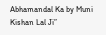Abhamandal Ka by Muni Kishan Lal Ji”